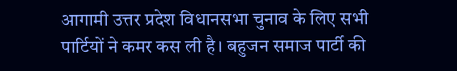आगामी उत्तर प्रदेश विधानसभा चुनाव के लिए सभी पार्टियों ने कमर कस ली है। बहुजन समाज पार्टी की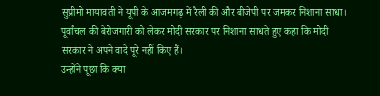सुप्रीमो मायावती ने यूपी के आजमगढ़ में रैली की और बीजेपी पर जमकर निशाना साधा। पूर्वांचल की बेरोजगारी को लेकर मोदी सरकार पर निशाना साधते हुए कहा कि मोदी सरकार ने अपने वादे पूरे नहीं किए हैं।
उन्होंने पूछा कि क्या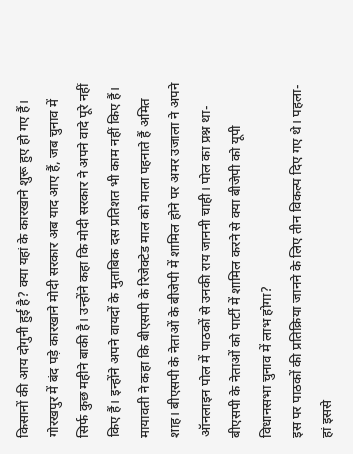किसानों की आय दोगुनी हुई है? क्या यहां के कारखाने शुरू हुए हो गए हैं। गोरखपुर में बंद पड़े कारखाने मोदी सरकार अब याद आए हैं, जब चुनाव में सिर्फ कुछ महीने बाकी है। उन्होंने कहा कि मोदी सरकार ने अपने वादे पूरे नहीं किए हैं। इन्होंने अपने वायदों के मुताबिक दस प्रतिशत भी काम नहीं किए हैं।
मायावती ने कहा कि बीएसपी के रिजेक्टेड माल को माला पहनाते हैं अमित शाह। बीएसपी के नेताओं के बीजेपी में शामिल होने पर अमर उजाला ने अपने ऑनलाइन पोल में पाठकों से उनकी राय जाननी चाही। पोल का प्रश्न था- बीएसपी के नेताओं को पार्टी में शामिल करने से क्या बीजेपी को यूपी विधानसभा चुनाव में लाभ होगा?
इस पर पाठकों की प्रतिक्रिया जानने के लिए तीन विकल्प दिए गए थे। पहला- हां इससे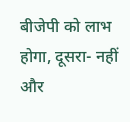बीजेपी को लाभ होगा, दूसरा- नहीं और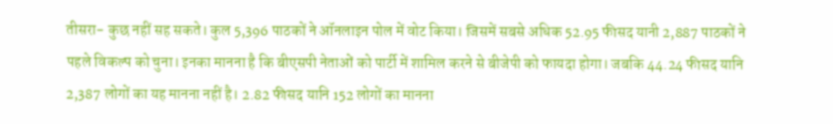तीसरा- कुछ नहीं सह सकते। कुल 5,396 पाठकों ने ऑनलाइन पोल में वोट किया। जिसमें सबसे अधिक 52.95 फीसद यानी 2,887 पाठकों ने पहले विकल्प को चुना। इनका मानना है कि बीएसपी नेताओं को पार्टी में शामिल करने से बीजेपी को फायदा होगा। जबकि 44.24 फीसद यानि 2,387 लोगों का यह मानना नहीं है। 2.82 फीसद यानि 152 लोगों का मानना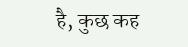है, कुछ कह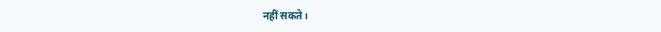नहीं सकते।